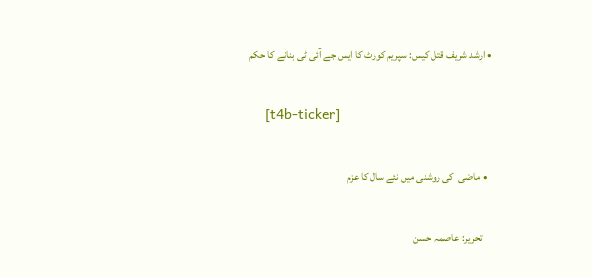• ارشد شریف قتل کیس: سپریم کورٹ کا ایس جے آئی ٹی بنانے کا حکم

    [t4b-ticker]

  • ماضی  کی روشنی میں نئے سال کا عزم

    تحریر: عاصمہ حسن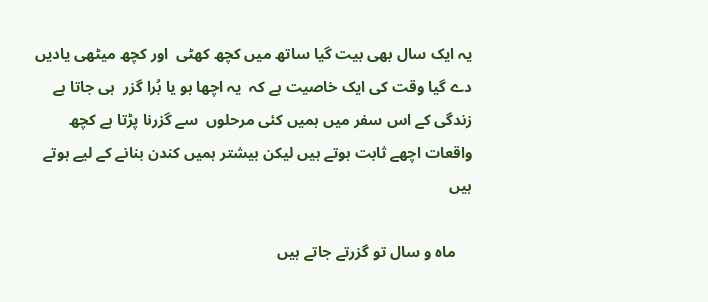یہ ایک سال بھی بیت گیا ساتھ میں کچھ کھٹی  اور کچھ میٹھی یادیں دے گیا وقت کی ایک خاصیت ہے کہ  یہ اچھا ہو یا بُرا گزر  ہی جاتا ہے زندگی کے اس سفر میں ہمیں کئی مرحلوں  سے گزرنا پڑتا ہے کچھ واقعات اچھے ثابت ہوتے ہیں لیکن بیشتر ہمیں کندن بنانے کے لیے ہوتے ہیں

    ماہ و سال تو گزرتے جاتے ہیں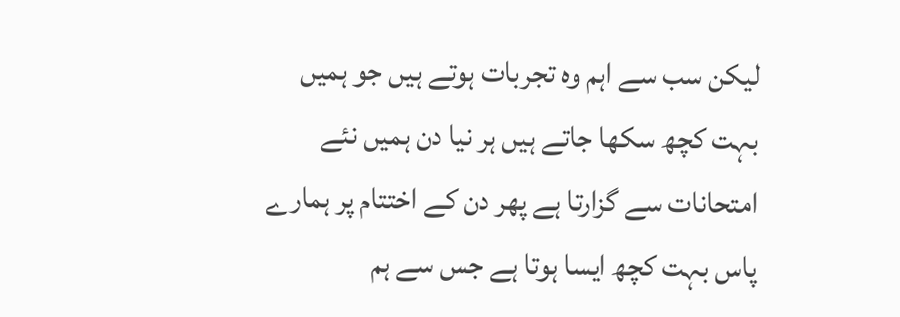لیکن سب سے اہم وہ تجربات ہوتے ہیں جو ہمیں بہت کچھ سکھا جاتے ہیں ہر نیا دن ہمیں نئے امتحانات سے گزارتا ہے پھر دن کے اختتام پر ہمارے پاس بہت کچھ ایسا ہوتا ہے جس سے ہم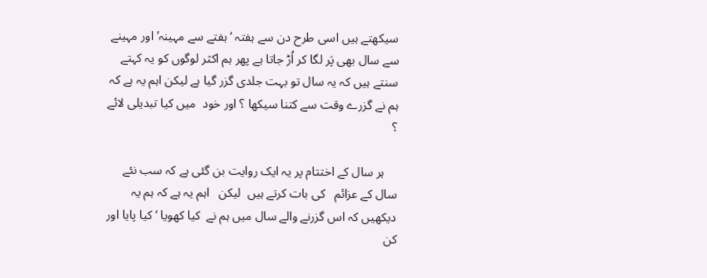سیکھتے ہیں اسی طرح دن سے ہفتہ ‘ ہفتے سے مہینہ’ اور مہینے سے سال بھی پَر لگا کر اُڑ جاتا ہے پھر ہم اکثر لوگوں کو یہ کہتے سنتے ہیں کہ یہ سال تو بہت جلدی گزر گیا ہے لیکن اہم یہ ہے کہ ہم نے گزرے وقت سے کتنا سیکھا ؟ اور خود  میں کیا تبدیلی لائے ؟

    ہر سال کے اختتام پر یہ ایک روایت بن گئی ہے کہ سب نئے سال کے عزائم   کی بات کرتے ہیں  لیکن   اہم یہ ہے کہ ہم یہ دیکھیں کہ اس گزرنے والے سال میں ہم نے  کیا کھویا ‘ کیا پایا اور  کن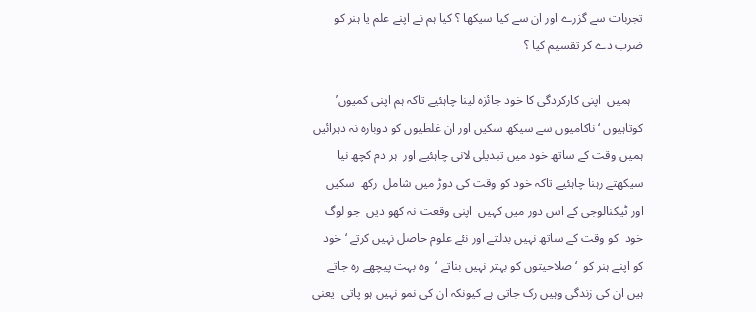تجربات سے گزرے اور ان سے کیا سیکھا ؟ کیا ہم نے اپنے علم یا ہنر کو ضرب دے کر تقسیم کیا ؟

    ہمیں  اپنی کارکردگی کا خود جائزہ لینا چاہئیے تاکہ ہم اپنی کمیوں’ کوتاہیوں ‘ ناکامیوں سے سیکھ سکیں اور ان غلطیوں کو دوبارہ نہ دہرائیں ہمیں وقت کے ساتھ خود میں تبدیلی لانی چاہئیے اور  ہر دم کچھ نیا سیکھتے رہنا چاہئیے تاکہ خود کو وقت کی دوڑ میں شامل  رکھ  سکیں اور ٹیکنالوجی کے اس دور میں کہیں  اپنی وقعت نہ کھو دیں  جو لوگ خود  کو وقت کے ساتھ نہیں بدلتے اور نئے علوم حاصل نہیں کرتے ‘ خود کو اپنے ہنر کو  ‘ صلاحیتوں کو بہتر نہیں بناتے ‘  وہ بہت پیچھے رہ جاتے ہیں ان کی زندگی وہیں رک جاتی ہے کیونکہ ان کی نمو نہیں ہو پاتی  یعنی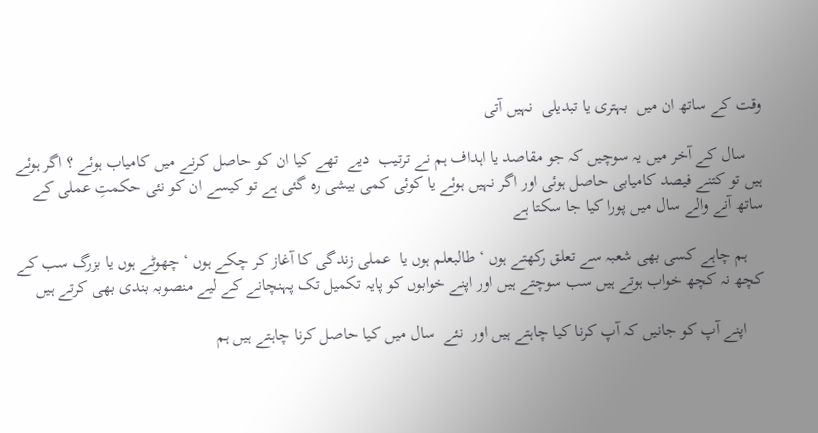وقت کے ساتھ ان میں  بہتری یا تبدیلی  نہیں آتی

    سال کے آخر میں یہ سوچیں کہ جو مقاصد یا اہداف ہم نے ترتیب  دیے  تھے کیا ان کو حاصل کرنے میں کامیاب ہوئے ؟ اگر ہوئے ہیں تو کتنے فیصد کامیابی حاصل ہوئی اور اگر نہیں ہوئے یا کوئی کمی بیشی رہ گئی ہے تو کیسے ان کو نئی حکمتِ عملی کے ساتھ آنے والے سال میں پورا کیا جا سکتا ہے

    ہم چاہے کسی بھی شعبہ سے تعلق رکھتے ہوں ‘ طالبعلم ہوں یا  عملی زندگی کا آغاز کر چکے ہوں ‘ چھوٹے ہوں یا بزرگ سب کے کچھ نہ کچھ خواب ہوتے ہیں سب سوچتے ہیں اور اپنے خوابوں کو پایہ تکمیل تک پہنچانے کے لیے منصوبہ بندی بھی کرتے ہیں

    اپنے آپ کو جانیں کہ آپ کرنا کیا چاہتے ہیں اور  نئے  سال میں کیا حاصل کرنا چاہتے ہیں ہم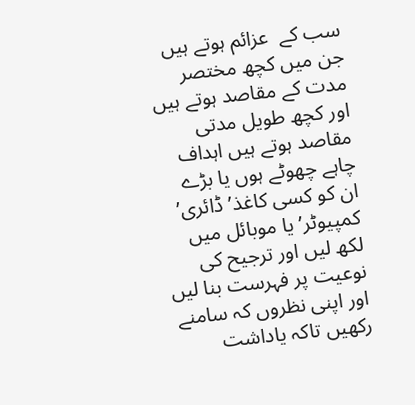سب کے  عزائم ہوتے ہیں جن میں کچھ مختصر مدت کے مقاصد ہوتے ہیں اور کچھ طویل مدتی مقاصد ہوتے ہیں اہداف  چاہے چھوٹے ہوں یا بڑے ان کو کسی کاغذ’ ڈائری’  کمپیوٹر’ یا موبائل میں لکھ لیں اور ترجیح کی نوعیت پر فہرست بنا لیں اور اپنی نظروں کہ سامنے رکھیں تاکہ یاداشت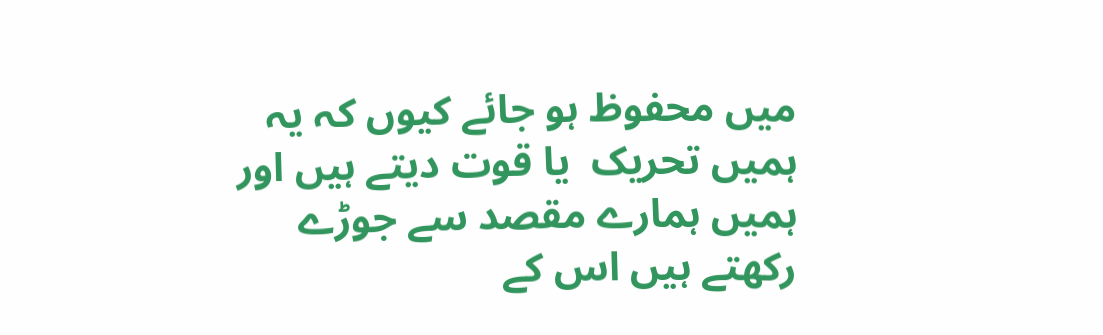میں محفوظ ہو جائے کیوں کہ یہ ہمیں تحریک  یا قوت دیتے ہیں اور ہمیں ہمارے مقصد سے جوڑے رکھتے ہیں اس کے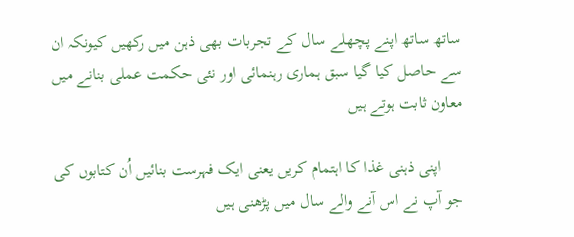ساتھ ساتھ اپنے پچھلے سال کے تجربات بھی ذہن میں رکھیں کیونکہ ان سے حاصل کیا گیا سبق ہماری رہنمائی اور نئی حکمت عملی بنانے میں معاون ثابت ہوتے ہیں

     اپنی ذہنی غذا کا اہتمام کریں یعنی ایک فہرست بنائیں اُن کتابوں کی جو آپ نے اس آنے والے سال میں پڑھنی ہیں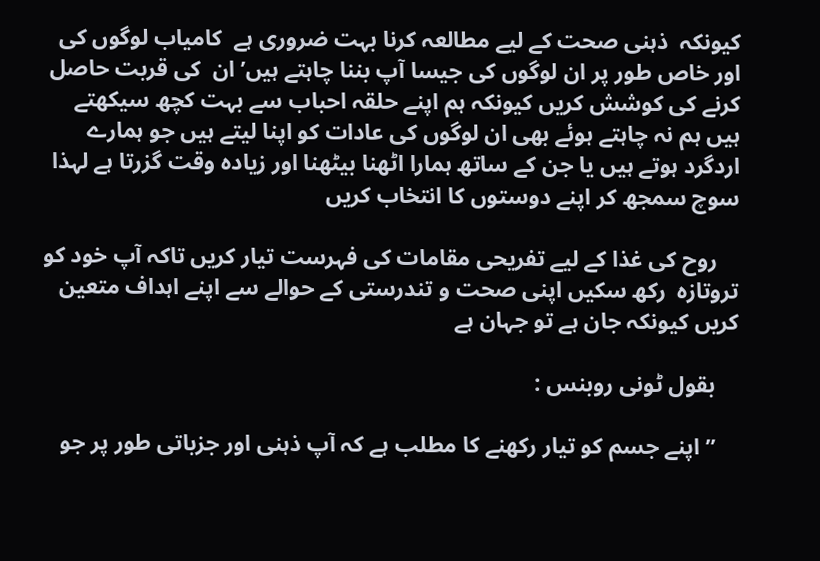کیونکہ  ذہنی صحت کے لیے مطالعہ کرنا بہت ضروری ہے  کامیاب لوگوں کی اور خاص طور پر ان لوگوں کی جیسا آپ بننا چاہتے ہیں’ ان  کی قربت حاصل کرنے کی کوشش کریں کیونکہ ہم اپنے حلقہ احباب سے بہت کچھ سیکھتے ہیں ہم نہ چاہتے ہوئے بھی ان لوگوں کی عادات کو اپنا لیتے ہیں جو ہمارے اردگرد ہوتے ہیں یا جن کے ساتھ ہمارا اٹھنا بیٹھنا اور زیادہ وقت گزرتا ہے لہذا سوچ سمجھ کر اپنے دوستوں کا انتخاب کریں

    روح کی غذا کے لیے تفریحی مقامات کی فہرست تیار کریں تاکہ آپ خود کو تروتازہ  رکھ سکیں اپنی صحت و تندرستی کے حوالے سے اپنے اہداف متعین کریں کیونکہ جان ہے تو جہان ہے

    بقول ٹونی روبنس :

    ” اپنے جسم کو تیار رکھنے کا مطلب ہے کہ آپ ذہنی اور جزباتی طور پر جو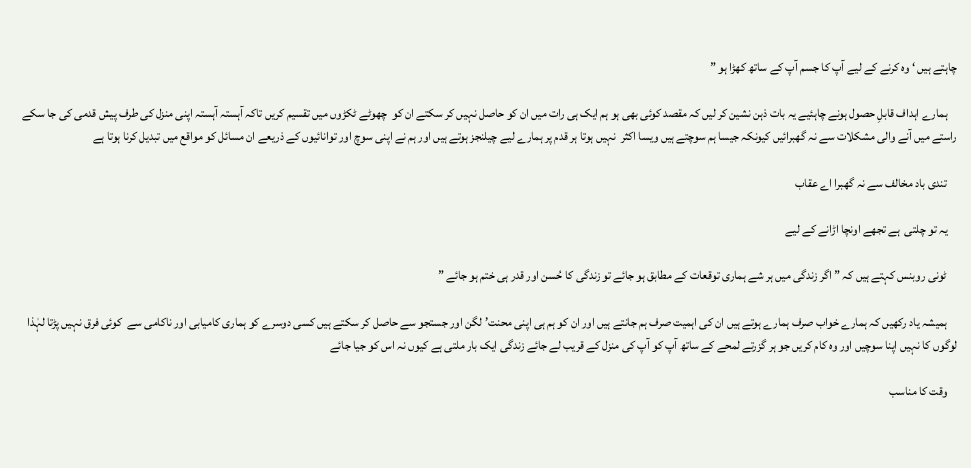چاہتے ہیں ‘ وہ کرنے کے لیے آپ کا جسم آپ کے ساتھ کھڑا ہو ”

    ہمارے اہداف قابلِ حصول ہونے چاہئیے یہ بات ذہن نشین کر لیں کہ مقصد کوئی بھی ہو ہم ایک ہی رات میں ان کو حاصل نہیں کر سکتے ان کو  چھوٹے ٹکڑوں میں تقسیم کریں تاکہ آہستہ آہستہ اپنی منزل کی طرف پیش قدمی کی جا سکے راستے میں آنے والی مشکلات سے نہ گھبرائیں کیونکہ جیسا ہم سوچتے ہیں ویسا اکثر  نہیں ہوتا ہر قدم پر ہمارے لیے چیلنجز ہوتے ہیں اور ہم نے اپنی سوچ اور توانائیوں کے ذریعے ان مسائل کو مواقع میں تبدیل کرنا ہوتا ہے

    تندی باد مخالف سے نہ گھبرا اے عقاب

    یہ تو چلتی  ہے تجھے اونچا اڑانے کے لیے

    ٹونی روبنس کہتے ہیں کہ ” اگر زندگی میں ہر شے ہماری توقعات کے مطابق ہو جائے تو زندگی کا حُسن اور قدر ہی ختم ہو جائے ”

    ہمیشہ یاد رکھیں کہ ہمارے خواب صرف ہمارے ہوتے ہیں ان کی اہمیت صرف ہم جانتے ہیں اور ان کو ہم ہی اپنی محنت’ لگن اور جستجو سے حاصل کر سکتے ہیں کسی دوسرے کو ہماری کامیابی اور ناکامی سے  کوئی فرق نہیں پڑتا لہٰذا لوگوں کا نہیں اپنا سوچیں اور وہ کام کریں جو ہر گزرتے لمحے کے ساتھ آپ کو آپ کی منزل کے قریب لے جائے زندگی ایک بار ملتی ہے کیوں نہ اس کو جیا جائے

    وقت کا مناسب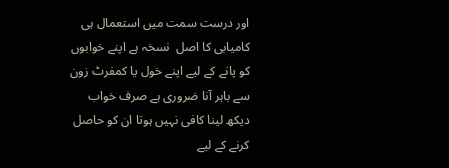اور درست سمت میں استعمال ہی کامیابی کا اصل  نسخہ ہے اپنے خوابوں کو پانے کے لیے اپنے خول یا کمفرٹ زون سے باہر آنا ضروری ہے صرف خواب دیکھ لینا کافی نہیں ہوتا ان کو حاصل کرنے کے لیے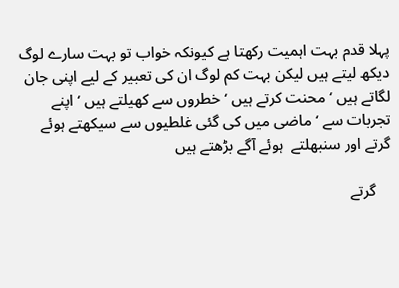پہلا قدم بہت اہمیت رکھتا ہے کیونکہ خواب تو بہت سارے لوگ  دیکھ لیتے ہیں لیکن بہت کم لوگ ان کی تعبیر کے لیے اپنی جان لگاتے ہیں ‘ محنت کرتے ہیں ‘ خطروں سے کھیلتے ہیں ‘ اپنے تجربات سے ‘ ماضی میں کی گئی غلطیوں سے سیکھتے ہوئے گرتے اور سنبھلتے  ہوئے آگے بڑھتے ہیں

    گرتے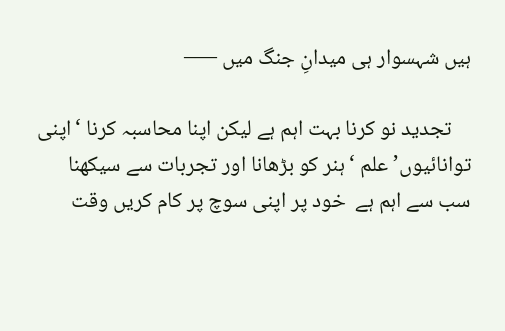ہیں شہسوار ہی میدانِ جنگ میں —–

    تجدید نو کرنا بہت اہم ہے لیکن اپنا محاسبہ کرنا ‘اپنی توانائیوں’ علم ‘ ہنر کو بڑھانا اور تجربات سے سیکھنا سب سے اہم ہے  خود پر اپنی سوچ پر کام کریں وقت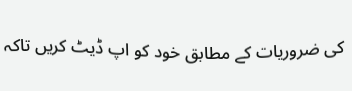کی ضروریات کے مطابق خود کو اپ ڈیٹ کریں تاکہ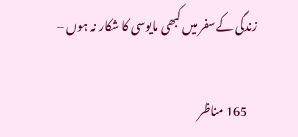زندگی کےسفر میں کبھی مایوسی کا شکار نہ ہوں –

    165 مناظر